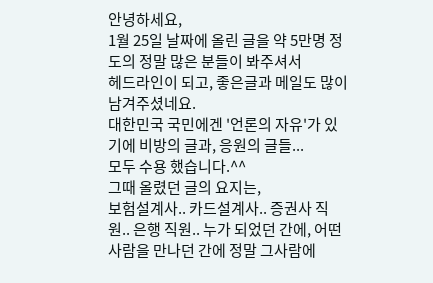안녕하세요,
1월 25일 날짜에 올린 글을 약 5만명 정도의 정말 많은 분들이 봐주셔서
헤드라인이 되고, 좋은글과 메일도 많이 남겨주셨네요.
대한민국 국민에겐 '언론의 자유'가 있기에 비방의 글과, 응원의 글들...
모두 수용 했습니다.^^
그때 올렸던 글의 요지는,
보험설계사.. 카드설계사.. 증권사 직원.. 은행 직원.. 누가 되었던 간에, 어떤 사람을 만나던 간에 정말 그사람에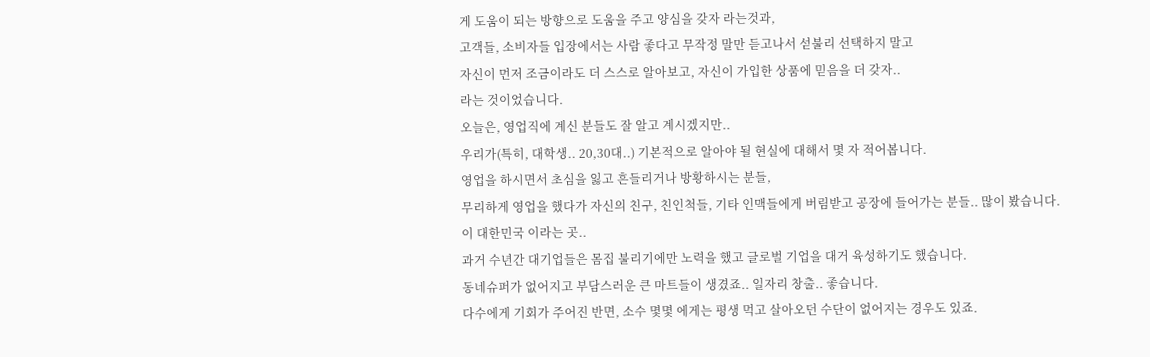게 도움이 되는 방향으로 도움을 주고 양심을 갖자 라는것과,
고객들, 소비자들 입장에서는 사람 좋다고 무작정 말만 듣고나서 섣불리 선택하지 말고
자신이 먼저 조금이라도 더 스스로 알아보고, 자신이 가입한 상품에 믿음을 더 갖자..
라는 것이었습니다.
오늘은, 영업직에 계신 분들도 잘 알고 계시겠지만..
우리가(특히, 대학생.. 20,30대..) 기본적으로 알아야 될 현실에 대해서 몇 자 적어봅니다.
영업을 하시면서 초심을 잃고 흔들리거나 방황하시는 분들,
무리하게 영업을 했다가 자신의 친구, 친인척들, 기타 인맥들에게 버림받고 공장에 들어가는 분들.. 많이 봤습니다.
이 대한민국 이라는 곳..
과거 수년간 대기업들은 몸집 불리기에만 노력을 했고 글로벌 기업을 대거 육성하기도 했습니다.
동네슈퍼가 없어지고 부담스러운 큰 마트들이 생겼죠.. 일자리 창출.. 좋습니다.
다수에게 기회가 주어진 반면, 소수 몇몇 에게는 평생 먹고 살아오던 수단이 없어지는 경우도 있죠.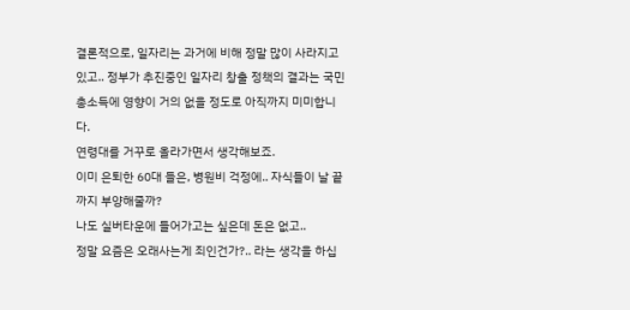결론적으로, 일자리는 과거에 비해 정말 많이 사라지고 있고.. 정부가 추진중인 일자리 창출 정책의 결과는 국민 총소득에 영향이 거의 없을 정도로 아직까지 미미합니다.
연령대를 거꾸로 올라가면서 생각해보죠.
이미 은퇴한 60대 들은, 병원비 걱정에.. 자식들이 날 끝까지 부양해줄까?
나도 실버타운에 들어가고는 싶은데 돈은 없고..
정말 요즘은 오래사는게 죄인건가?.. 라는 생각을 하십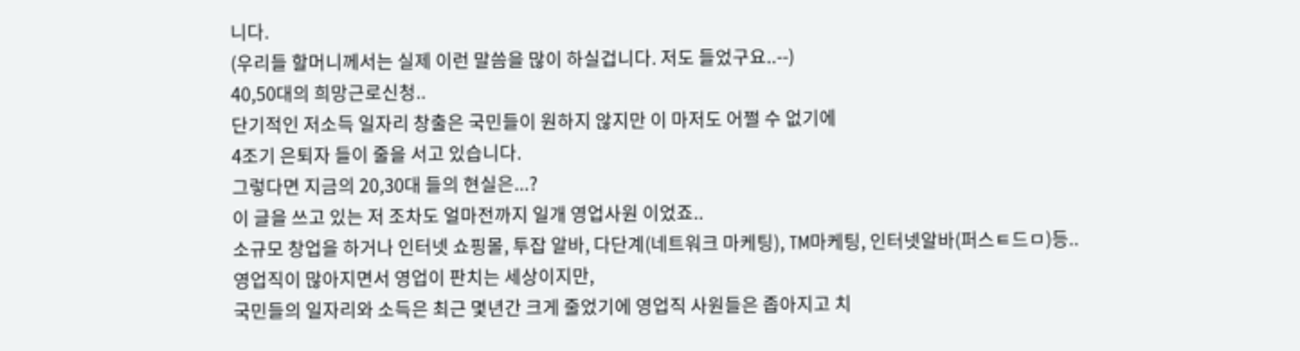니다.
(우리들 할머니께서는 실제 이런 말씀을 많이 하실겁니다. 저도 들었구요..--)
40,50대의 희망근로신청..
단기적인 저소득 일자리 창출은 국민들이 원하지 않지만 이 마저도 어쩔 수 없기에
4조기 은퇴자 들이 줄을 서고 있습니다.
그렇다면 지금의 20,30대 들의 현실은...?
이 글을 쓰고 있는 저 조차도 얼마전까지 일개 영업사원 이었죠..
소규모 창업을 하거나 인터넷 쇼핑몰, 투잡 알바, 다단계(네트워크 마케팅), TM마케팅, 인터넷알바(퍼스ㅌ드ㅁ)등..
영업직이 많아지면서 영업이 판치는 세상이지만,
국민들의 일자리와 소득은 최근 몇년간 크게 줄었기에 영업직 사원들은 좁아지고 치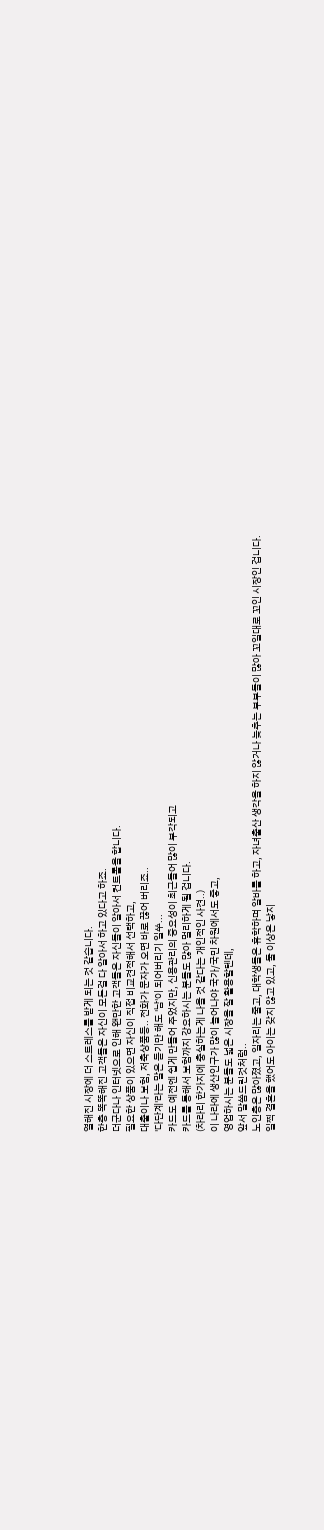열해진 시장에 더 스트레스를 받게 되는 것 같습니다.
한층 똑똑해진 고객들은 자신이 모든걸 다 알아서 하고 있다고 하죠.
더군다나 인터넷으로 인해 왠만한 고객들은 자신들이 알아서 컨트롤을 합니다.
필요한 상품이 있으면 자신이 직접 비교견적해서 선택하고,
대출이나 보험, 저축상품등.. 전화가 문자가 오면 바로 끊어 버리죠..
'다단계'라는 말은 듣기만 해도 '남'이 되어버리기 일쑤...
카드도 예전엔 쉽게 만들어 주었지만, 신용관리의 중요성이 최근들어 많이 부각되고
카드를 통해서 보험까지 강요하시는 분들도 많아 멀리하게 될 겁니다.
(차라리 한가지에 충실하는게 나을 것 같다는 개인적인 사견..)
이 나라에 생산인구가 많이 늘어나야 국가/국민 차원에서도 좋고,
영업하시는 분들도 넓은 시장을 잘 활용할텐데,
앞서 말씀드린것처럼..
노인층은 많아졌고, 일자리는 줄고, 대학생들은 휴학하며 알바를 하고, 자녀출산 생각을 하지 않거나 늦추는 부부들이 많아 꼬일대로 꼬인 시장인 겁니다.
일찍 결혼을 했어도 아이는 갖지 않고 있고, 둘 이상은 낳지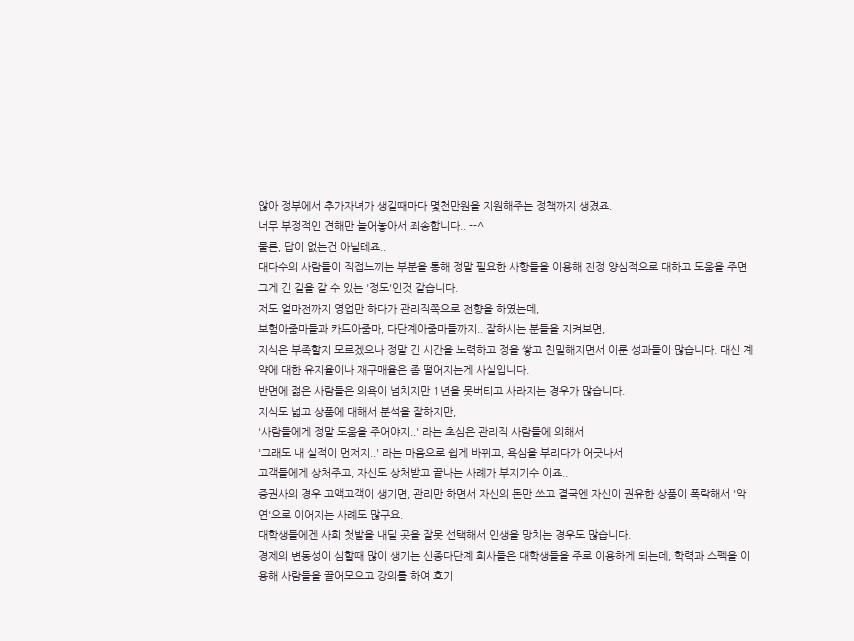않아 정부에서 추가자녀가 생길때마다 몇천만원을 지원해주는 정책까지 생겼죠.
너무 부정적인 견해만 늘어놓아서 죄송합니다.. --^
물론, 답이 없는건 아닐테죠..
대다수의 사람들이 직접느끼는 부분을 통해 정말 필요한 사항들을 이용해 진정 양심적으로 대하고 도움을 주면 그게 긴 길을 갈 수 있는 '정도'인것 같습니다.
저도 얼마전까지 영업만 하다가 관리직쪽으로 전향을 하였는데,
보험아줌마들과 카드아줌마, 다단계아줌마들까지.. 잘하시는 분들을 지켜보면,
지식은 부족할지 모르겠으나 정말 긴 시간을 노력하고 정을 쌓고 친밀해지면서 이룬 성과들이 많습니다. 대신 계약에 대한 유지율이나 재구매율은 좀 떨어지는게 사실입니다.
반면에 젊은 사람들은 의욕이 넘치지만 1년을 못버티고 사라지는 경우가 많습니다.
지식도 넓고 상품에 대해서 분석을 잘하지만,
'사람들에게 정말 도움을 주어야지..' 라는 초심은 관리직 사람들에 의해서
'그래도 내 실적이 먼저지..' 라는 마음으로 쉽게 바뀌고, 욕심을 부리다가 어긋나서
고객들에게 상처주고, 자신도 상처받고 끝나는 사례가 부지기수 이죠..
증권사의 경우 고액고객이 생기면, 관리만 하면서 자신의 돈만 쓰고 결국엔 자신이 권유한 상품이 폭락해서 '악연'으로 이어지는 사례도 많구요.
대학생들에겐 사회 첫발을 내딜 곳을 잘못 선택해서 인생을 망치는 경우도 많습니다.
경제의 변동성이 심할때 많이 생기는 신종다단계 회사들은 대학생들을 주로 이용하게 되는데, 학력과 스펙을 이용해 사람들을 끌어모으고 강의를 하여 호기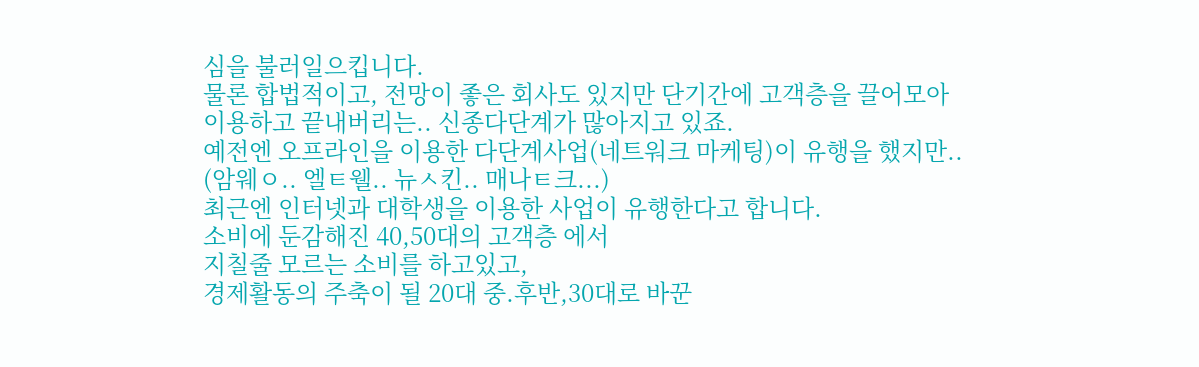심을 불러일으킵니다.
물론 합법적이고, 전망이 좋은 회사도 있지만 단기간에 고객층을 끌어모아
이용하고 끝내버리는.. 신종다단계가 많아지고 있죠.
예전엔 오프라인을 이용한 다단계사업(네트워크 마케팅)이 유행을 했지만..
(암웨ㅇ.. 엘ㅌ웰.. 뉴ㅅ킨.. 매나ㅌ크...)
최근엔 인터넷과 대학생을 이용한 사업이 유행한다고 합니다.
소비에 둔감해진 40,50대의 고객층 에서
지칠줄 모르는 소비를 하고있고,
경제활동의 주축이 될 20대 중.후반,30대로 바꾼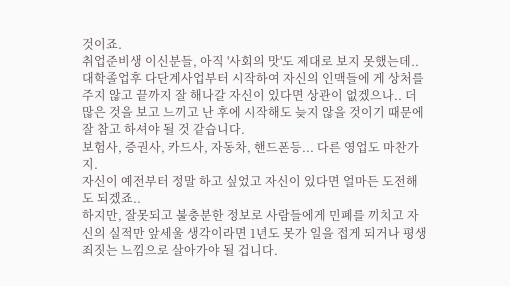것이죠.
취업준비생 이신분들, 아직 '사회의 맛'도 제대로 보지 못했는데..
대학졸업후 다단계사업부터 시작하여 자신의 인맥들에 게 상처를 주지 않고 끝까지 잘 해나갈 자신이 있다면 상관이 없겠으나.. 더 많은 것을 보고 느끼고 난 후에 시작해도 늦지 않을 것이기 때문에 잘 참고 하셔야 될 것 같습니다.
보험사, 증권사, 카드사, 자동차, 핸드폰등... 다른 영업도 마찬가지.
자신이 예전부터 정말 하고 싶었고 자신이 있다면 얼마든 도전해도 되겠죠..
하지만, 잘못되고 불충분한 정보로 사람들에게 민폐를 끼치고 자신의 실적만 앞세울 생각이라면 1년도 못가 일을 접게 되거나 평생 죄짓는 느낌으로 살아가야 될 겁니다.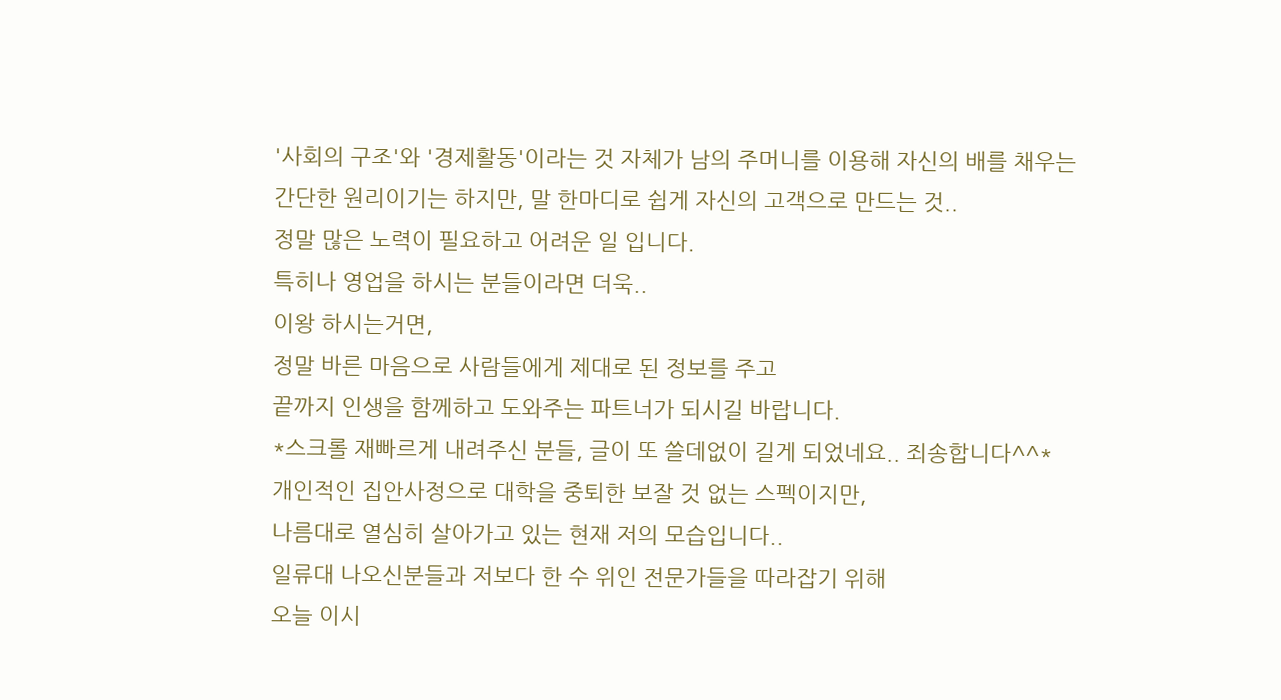'사회의 구조'와 '경제활동'이라는 것 자체가 남의 주머니를 이용해 자신의 배를 채우는
간단한 원리이기는 하지만, 말 한마디로 쉽게 자신의 고객으로 만드는 것..
정말 많은 노력이 필요하고 어려운 일 입니다.
특히나 영업을 하시는 분들이라면 더욱..
이왕 하시는거면,
정말 바른 마음으로 사람들에게 제대로 된 정보를 주고
끝까지 인생을 함께하고 도와주는 파트너가 되시길 바랍니다.
*스크롤 재빠르게 내려주신 분들, 글이 또 쓸데없이 길게 되었네요.. 죄송합니다^^*
개인적인 집안사정으로 대학을 중퇴한 보잘 것 없는 스펙이지만,
나름대로 열심히 살아가고 있는 현재 저의 모습입니다..
일류대 나오신분들과 저보다 한 수 위인 전문가들을 따라잡기 위해
오늘 이시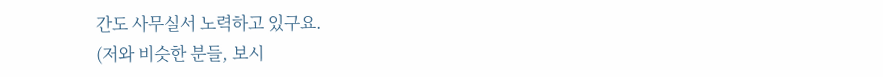간도 사무실서 노력하고 있구요.
(저와 비슷한 분들, 보시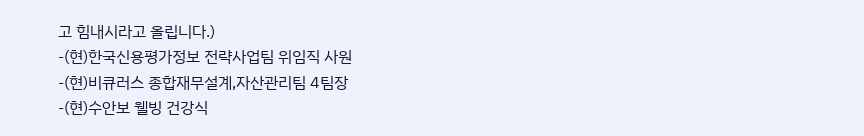고 힘내시라고 올립니다.)
-(현)한국신용평가정보 전략사업팀 위임직 사원
-(현)비큐러스 종합재무설계,자산관리팀 4팀장
-(현)수안보 웰빙 건강식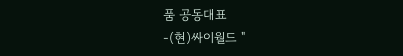품 공동대표
-(현)싸이월드 "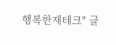행복한재테크" 클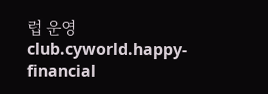럽 운영 club.cyworld.happy-financial